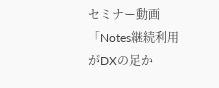セミナー動画「Notes継続利用がDXの足か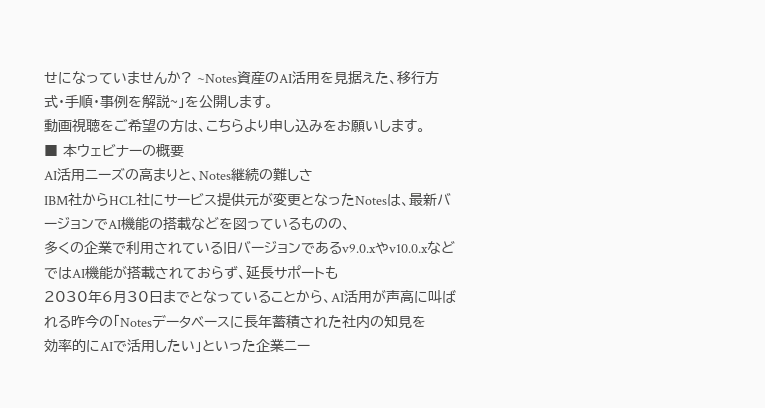せになっていませんか? ~Notes資産のAI活用を見据えた、移行方式・手順・事例を解説~」を公開します。
動画視聴をご希望の方は、こちらより申し込みをお願いします。
■ 本ウェビナーの概要
AI活用ニーズの高まりと、Notes継続の難しさ
IBM社からHCL社にサービス提供元が変更となったNotesは、最新バージョンでAI機能の搭載などを図っているものの、
多くの企業で利用されている旧バージョンであるv9.0.xやv10.0.xなどではAI機能が搭載されておらず、延長サポートも
2030年6月30日までとなっていることから、AI活用が声高に叫ばれる昨今の「Notesデータベースに長年蓄積された社内の知見を
効率的にAIで活用したい」といった企業ニー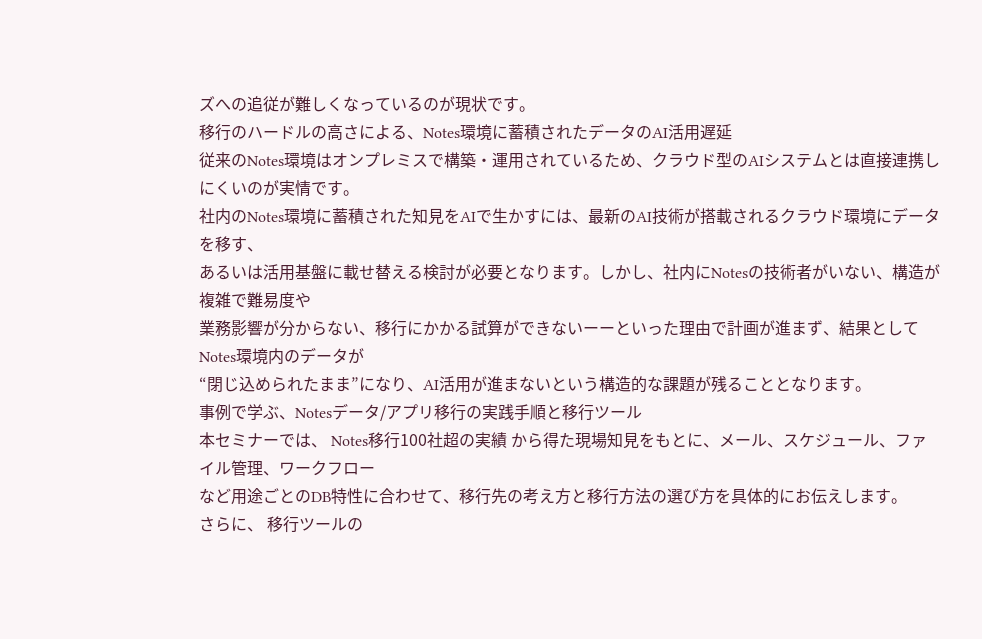ズへの追従が難しくなっているのが現状です。
移行のハードルの高さによる、Notes環境に蓄積されたデータのAI活用遅延
従来のNotes環境はオンプレミスで構築・運用されているため、クラウド型のAIシステムとは直接連携しにくいのが実情です。
社内のNotes環境に蓄積された知見をAIで生かすには、最新のAI技術が搭載されるクラウド環境にデータを移す、
あるいは活用基盤に載せ替える検討が必要となります。しかし、社内にNotesの技術者がいない、構造が複雑で難易度や
業務影響が分からない、移行にかかる試算ができないーーといった理由で計画が進まず、結果としてNotes環境内のデータが
“閉じ込められたまま”になり、AI活用が進まないという構造的な課題が残ることとなります。
事例で学ぶ、Notesデータ/アプリ移行の実践手順と移行ツール
本セミナーでは、 Notes移行100社超の実績 から得た現場知見をもとに、メール、スケジュール、ファイル管理、ワークフロー
など用途ごとのDB特性に合わせて、移行先の考え方と移行方法の選び方を具体的にお伝えします。
さらに、 移行ツールの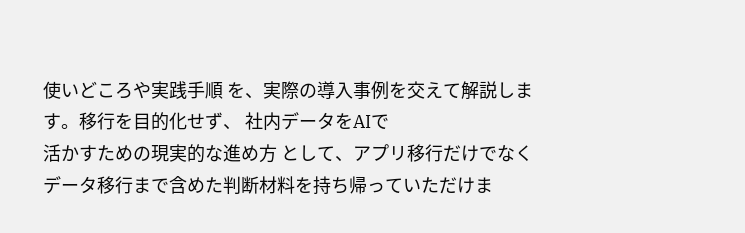使いどころや実践手順 を、実際の導入事例を交えて解説します。移行を目的化せず、 社内データをAIで
活かすための現実的な進め方 として、アプリ移行だけでなくデータ移行まで含めた判断材料を持ち帰っていただけま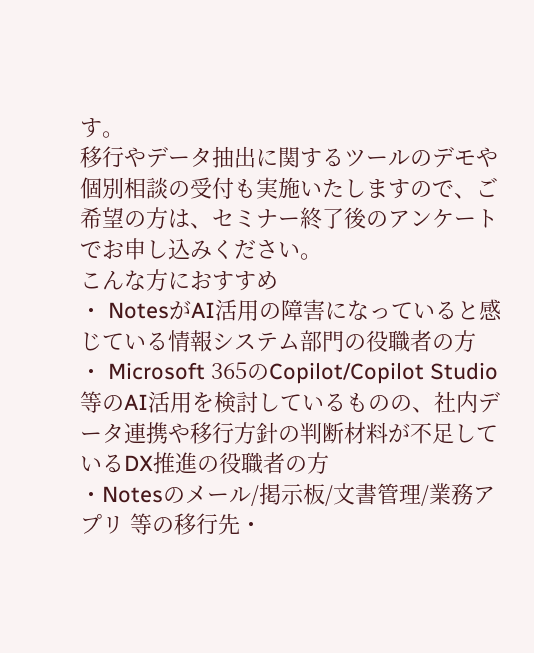す。
移行やデータ抽出に関するツールのデモや個別相談の受付も実施いたしますので、ご希望の方は、セミナー終了後のアンケートでお申し込みください。
こんな方におすすめ
・ NotesがAI活用の障害になっていると感じている情報システム部門の役職者の方
・ Microsoft 365のCopilot/Copilot Studio等のAI活用を検討しているものの、社内データ連携や移行方針の判断材料が不足しているDX推進の役職者の方
・Notesのメール/掲示板/文書管理/業務アプリ 等の移行先・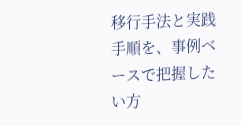移行手法と実践手順を、事例ベースで把握したい方